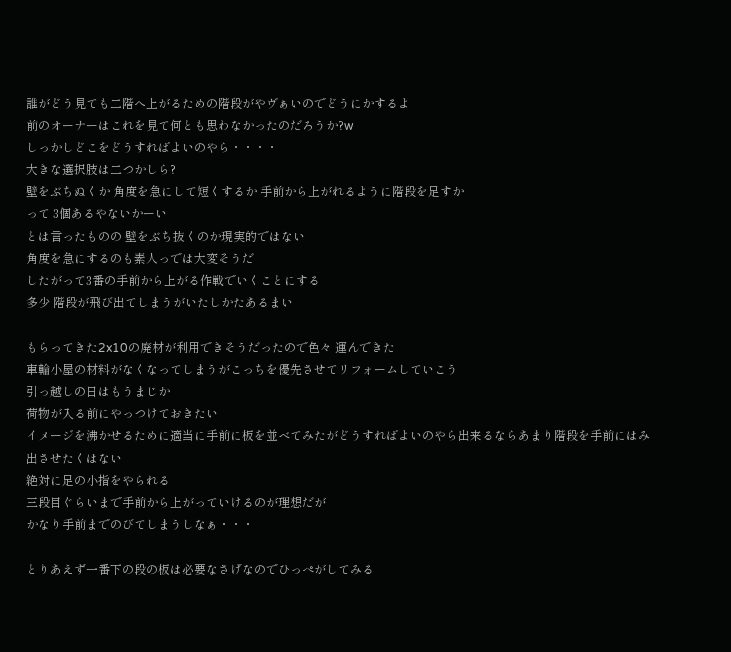誰がどう見ても二階へ上がるための階段がやヴぁいのでどうにかするよ
前のオーナーはこれを見て何とも思わなかったのだろうか?w
しっかしどこをどうすればよいのやら・・・・
大きな選択肢は二つかしら?
壁をぶちぬくか 角度を急にして短くするか 手前から上がれるように階段を足すか
って 3個あるやないかーい
とは言ったものの 壁をぶち抜くのか現実的ではない
角度を急にするのも素人っでは大変そうだ
したがって3番の手前から上がる作戦でいくことにする
多少 階段が飛び出てしまうがいたしかたあるまい

もらってきた2x10の廃材が利用できそうだったので色々 運んできた
車輪小屋の材料がなくなってしまうがこっちを優先させてリフォームしていこう
引っ越しの日はもうまじか
荷物が入る前にやっつけておきたい
イメージを沸かせるために適当に手前に板を並べてみたがどうすればよいのやら出来るならあまり階段を手前にはみ出させたくはない
絶対に足の小指をやられる
三段目ぐらいまで手前から上がっていけるのが理想だが
かなり手前までのびてしまうしなぁ・・・

とりあえず一番下の段の板は必要なさげなのでひっぺがしてみる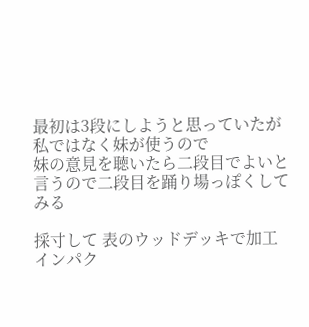最初は3段にしようと思っていたが私ではなく妹が使うので
妹の意見を聴いたら二段目でよいと言うので二段目を踊り場っぽくしてみる

採寸して 表のウッドデッキで加工
インパク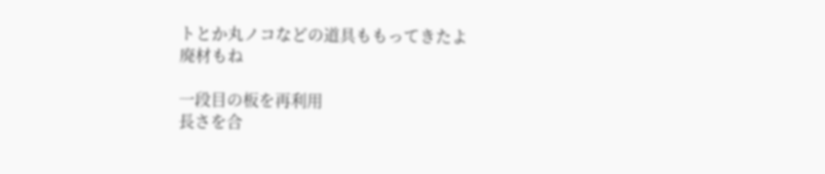トとか丸ノコなどの道具ももってきたよ
廃材もね

一段目の板を再利用
長さを合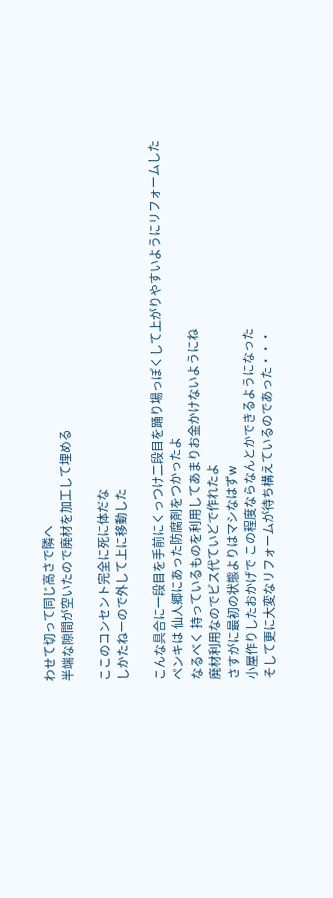わせて切って同じ高さで隣へ
半端な隙間が空いたので廃材を加工して埋める

ここのコンセント完全に死に体だな
しかたねーので外して上に移動した

こんな具合に一段目を手前にくっつけ二段目を踊り場っぽくして上がりやすいようにリフォームした
ペンキは 仙人郷にあった防腐剤をつかったよ
なるべく 持っているものを利用してあまりお金かけないようにね
廃材利用なのでビス代ていどで作れたよ
さすがに最初の状態よりはマシなはずw
小屋作りしたおかげで この程度ならなんとかできるようになった
そして更に大変なリフォームが待ち構えているのであった・・・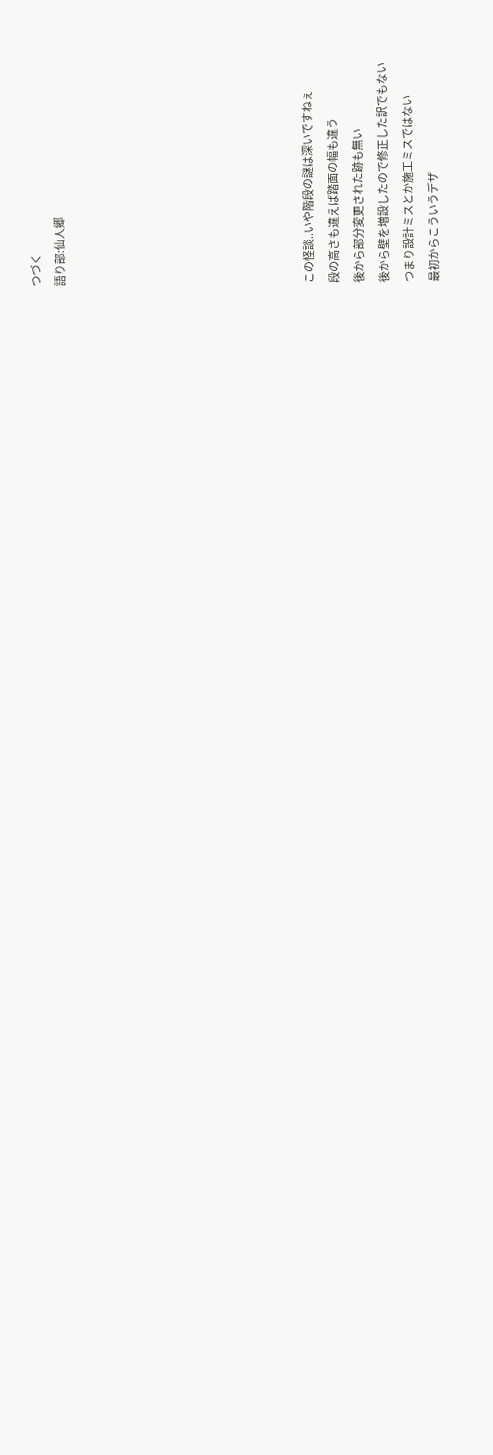つづく
語り部:仙人郷









この怪談..いや階段の謎は深いですねぇ
段の高さも違えば踏面の幅も違う
後から部分変更された跡も無い
後から壁を増設したので修正した訳でもない
つまり設計ミスとか施工ミスではない
最初からこういうデザ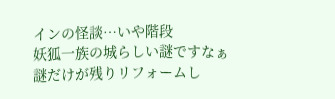インの怪談…いや階段
妖狐一族の城らしい謎ですなぁ
謎だけが残りリフォームし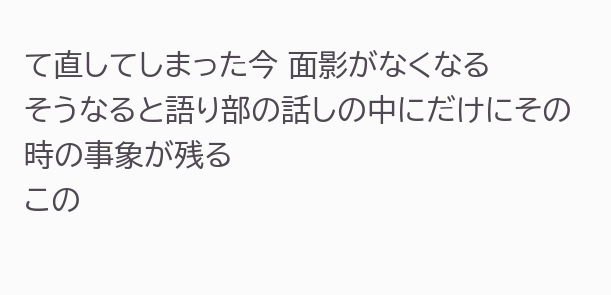て直してしまった今 面影がなくなる
そうなると語り部の話しの中にだけにその時の事象が残る
この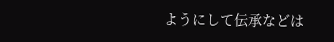ようにして伝承などは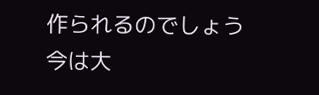作られるのでしょう
今は大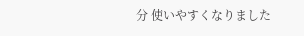分 使いやすくなりました